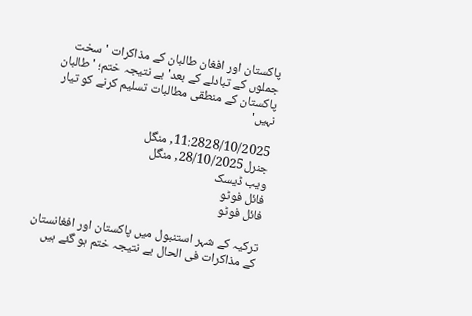پاکستان اور افغان طالبان کے مذاکرات 'سخت جملوں کے تبادلے کے بعد' بے نتیجہ ختم؛ 'طالبان پاکستان کے منطقی مطالبات تسلیم کرنے کو تیار نہیں'

11:2828/10/2025, منگل
جنرل28/10/2025, منگل
ویب ڈیسک
فائل فوٹو
فائل فوٹو

ترکیہ کے شہر استنبول میں پاکستان اور افغانستان کے مذاکرات فی الحال بے نتیجہ ختم ہو گئے ہیں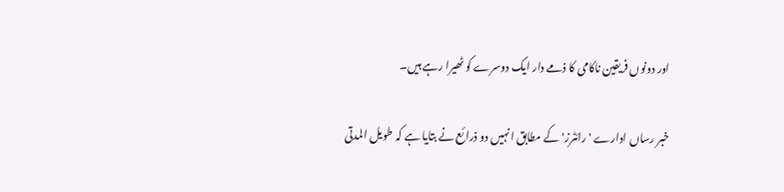اور دونوں فریقین ناکامی کا ذمے دار ایک دوسرے کو ٹھیرا رہے ہیں۔

خبر رساں ادارے 'رائٹرز' کے مطابق انہیں دو ذرائع نے بتایا ہے کہ طویل المدتی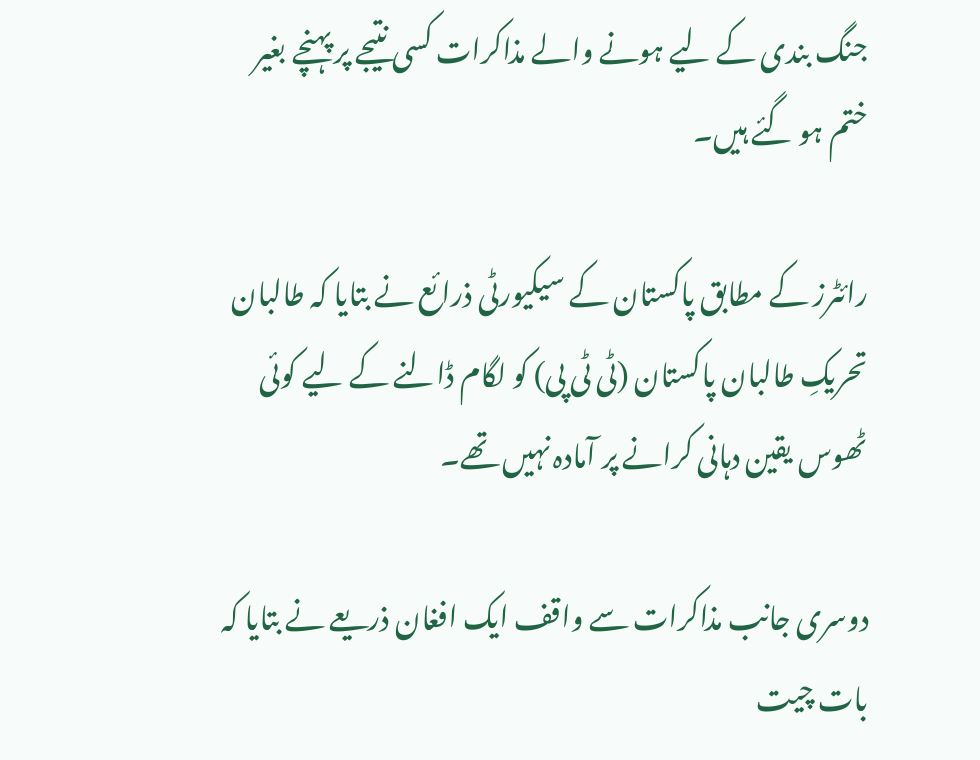جنگ بندی کے لیے ہونے والے مذاکرات کسی نتیجے پر پہنچے بغیر ختم ہو گئے ہیں۔

رائٹرز کے مطابق پاکستان کے سیکیورٹی ذرائع نے بتایا کہ طالبان تحریکِ طالبان پاکستان (ٹی ٹی پی) کو لگام ڈالنے کے لیے کوئی ٹھوس یقین دہانی کرانے پر آمادہ نہیں تھے۔

دوسری جانب مذاکرات سے واقف ایک افغان ذریعے نے بتایا کہ بات چیت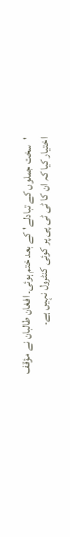'سخت جملوں کے تبادلے' کے بعد ختم ہوئی۔ افغان طالبان نے مؤقف اختیار کیا کہ ان کا ٹی ٹی پی پر کوئی کنٹرول نہیں ہے۔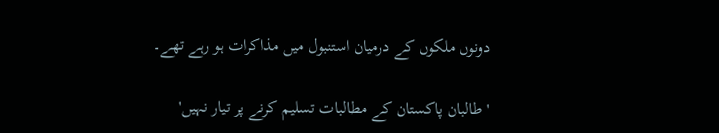دونوں ملکوں کے درمیان استنبول میں مذاکرات ہو رہے تھے۔

'طالبان پاکستان کے مطالبات تسلیم کرنے پر تیار نہیں'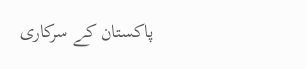پاکستان کے سرکاری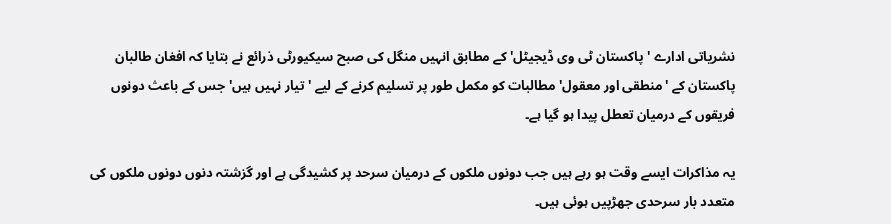نشریاتی ادارے 'پاکستان ٹی وی ڈیجیٹل' کے مطابق انہیں منگل کی صبح سیکیورٹی ذرائع نے بتایا کہ افغان طالبان پاکستان کے 'منطقی اور معقول' مطالبات کو مکمل طور پر تسلیم کرنے کے لیے 'تیار نہیں ہیں' جس کے باعث دونوں فریقوں کے درمیان تعطل پیدا ہو گیا ہے۔

یہ مذاکرات ایسے وقت ہو رہے ہیں جب دونوں ملکوں کے درمیان سرحد پر کشیدگی ہے اور گزشتہ دنوں دونوں ملکوں کی متعدد بار سرحدی جھڑپیں ہوئی ہیں۔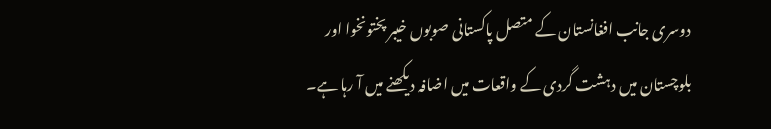دوسری جانب افغانستان کے متصل پاکستانی صوبوں خیبر پختونخوا اور بلوچستان میں دہشت گردی کے واقعات میں اضافہ دیکھنے میں آ رہا ہے۔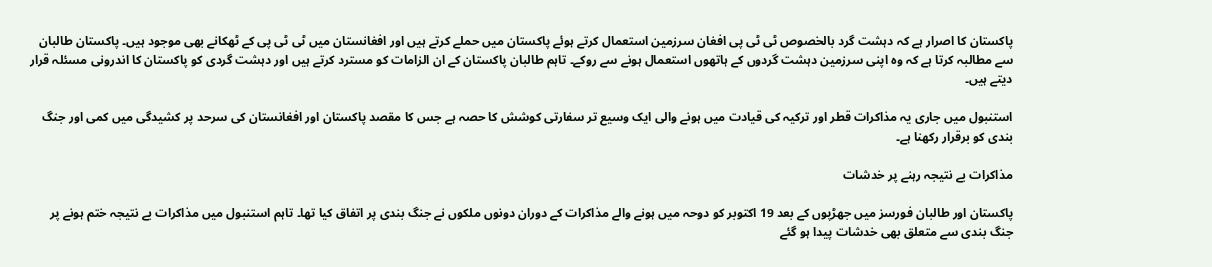پاکستان کا اصرار ہے کہ دہشت گرد بالخصوص ٹی ٹی پی افغان سرزمین استعمال کرتے ہوئے پاکستان میں حملے کرتے ہیں اور افغانستان میں ٹی ٹی پی کے ٹھکانے بھی موجود ہیں۔ پاکستان طالبان سے مطالبہ کرتا ہے کہ وہ اپنی سرزمین دہشت گردوں کے ہاتھوں استعمال ہونے سے روکے۔ تاہم طالبان پاکستان کے ان الزامات کو مسترد کرتے ہیں اور دہشت گردی کو پاکستان کا اندرونی مسئلہ قرار دیتے ہیں۔

استنبول میں جاری یہ مذاکرات قطر اور ترکیہ کی قیادت میں ہونے والی ایک وسیع تر سفارتی کوشش کا حصہ ہے جس کا مقصد پاکستان اور افغانستان کی سرحد پر کشیدگی میں کمی اور جنگ بندی کو برقرار رکھنا ہے۔

مذاکرات بے نتیجہ رہنے پر خدشات

پاکستان اور طالبان فورسز میں جھڑپوں کے بعد 19 اکتوبر کو دوحہ میں ہونے والے مذاکرات کے دوران دونوں ملکوں نے جنگ بندی پر اتفاق کیا تھا۔ تاہم استنبول میں مذاکرات بے نتیجہ ختم ہونے پر جنگ بندی سے متعلق بھی خدشات پیدا ہو گئے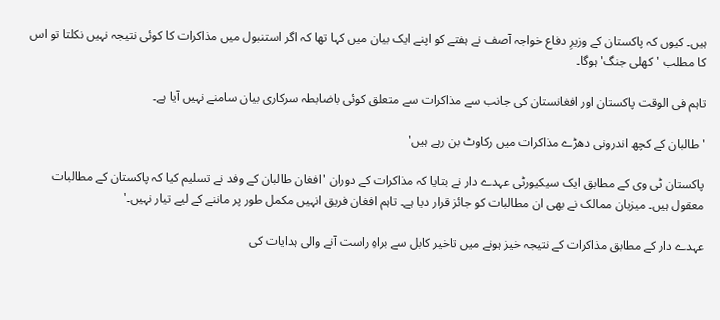ہیں۔ کیوں کہ پاکستان کے وزیرِ دفاع خواجہ آصف نے ہفتے کو اپنے ایک بیان میں کہا تھا کہ اگر استنبول میں مذاکرات کا کوئی نتیجہ نہیں نکلتا تو اس کا مطلب 'کھلی جنگ' ہوگا۔

تاہم فی الوقت پاکستان اور افغانستان کی جانب سے مذاکرات سے متعلق کوئی باضابطہ سرکاری بیان سامنے نہیں آیا ہے۔

'طالبان کے کچھ اندرونی دھڑے مذاکرات میں رکاوٹ بن رہے ہیں'

پاکستان ٹی وی کے مطابق ایک سیکیورٹی عہدے دار نے بتایا کہ مذاکرات کے دوران 'افغان طالبان کے وفد نے تسلیم کیا کہ پاکستان کے مطالبات معقول ہیں۔ میزبان ممالک نے بھی ان مطالبات کو جائز قرار دیا ہے۔ تاہم افغان فریق انہیں مکمل طور پر ماننے کے لیے تیار نہیں۔'

عہدے دار کے مطابق مذاکرات کے نتیجہ خیز ہونے میں تاخیر کابل سے براہِ راست آنے والی ہدایات کی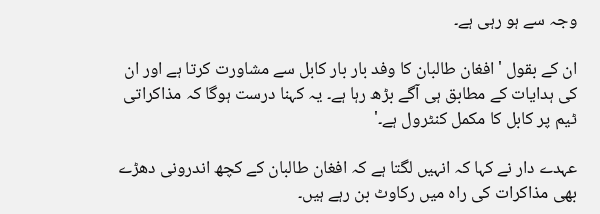وجہ سے ہو رہی ہے۔

ان کے بقول 'افغان طالبان کا وفد بار بار کابل سے مشاورت کرتا ہے اور ان کی ہدایات کے مطابق ہی آگے بڑھ رہا ہے۔ یہ کہنا درست ہوگا کہ مذاکراتی ٹیم پر کابل کا مکمل کنٹرول ہے۔'

عہدے دار نے کہا کہ انہیں لگتا ہے کہ افغان طالبان کے کچھ اندرونی دھڑے بھی مذاکرات کی راہ میں رکاوٹ بن رہے ہیں۔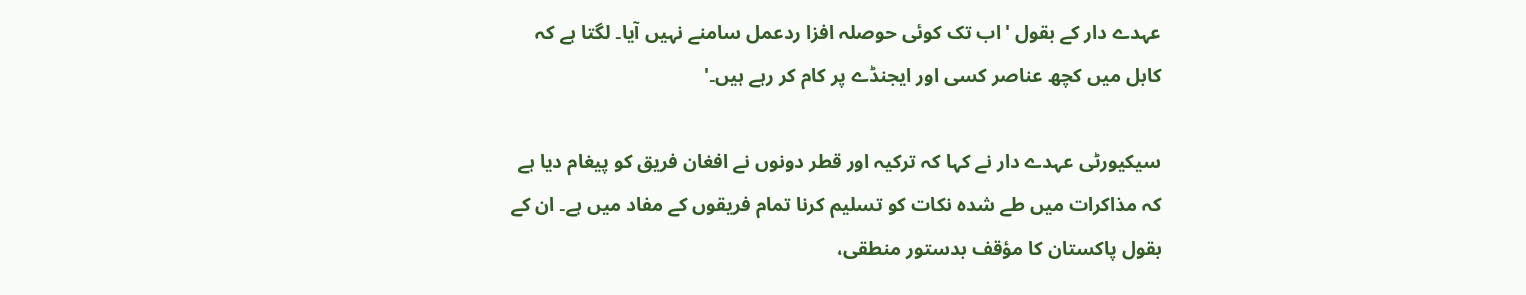عہدے دار کے بقول 'اب تک کوئی حوصلہ افزا ردعمل سامنے نہیں آیا۔ لگتا ہے کہ کابل میں کچھ عناصر کسی اور ایجنڈے پر کام کر رہے ہیں۔'

سیکیورٹی عہدے دار نے کہا کہ ترکیہ اور قطر دونوں نے افغان فریق کو پیغام دیا ہے کہ مذاکرات میں طے شدہ نکات کو تسلیم کرنا تمام فریقوں کے مفاد میں ہے۔ ان کے بقول پاکستان کا مؤقف بدستور منطقی،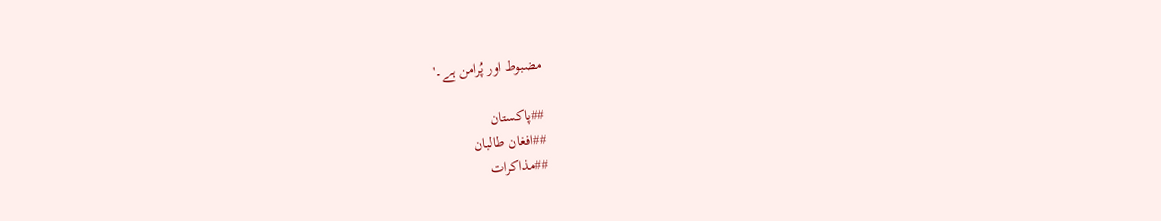مضبوط اور پُرامن ہے۔'

##پاکستان
##افغان طالبان
##مذاکرات